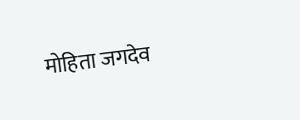मोहिता जगदेव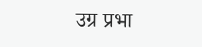उग्र प्रभा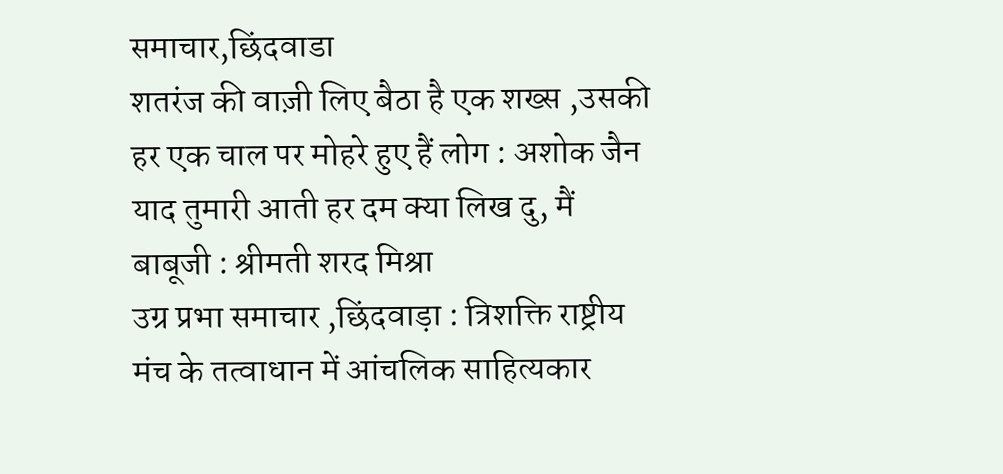समाचार,छिंदवाडा
शतरंज की वाज़ी लिए बैठा है एक शख्स ,उसकी हर एक चाल पर मोहरे हुए हैं लोग : अशोक जैन
याद तुमारी आती हर दम क्या लिख दु, मैं बाबूजी : श्रीमती शरद मिश्रा
उग्र प्रभा समाचार ,छिंदवाड़ा : त्रिशक्ति राष्ट्रीय मंच के तत्वाधान में आंचलिक साहित्यकार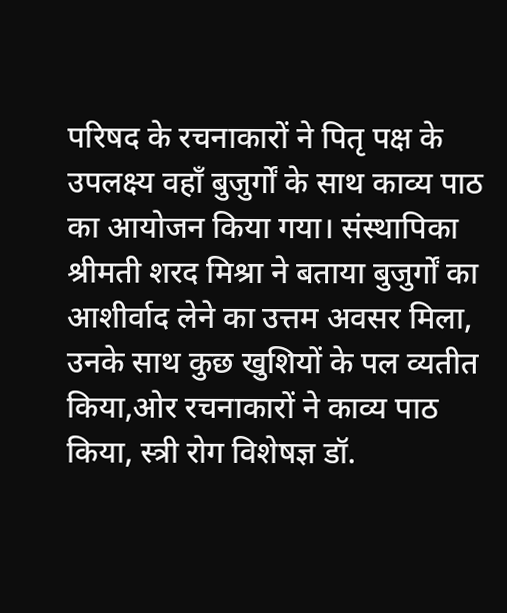परिषद के रचनाकारों ने पितृ पक्ष के उपलक्ष्य वहाँ बुजुर्गों के साथ काव्य पाठ का आयोजन किया गया। संस्थापिका श्रीमती शरद मिश्रा ने बताया बुजुर्गों का आशीर्वाद लेने का उत्तम अवसर मिला, उनके साथ कुछ खुशियों के पल व्यतीत किया,ओर रचनाकारों ने काव्य पाठ किया, स्त्री रोग विशेषज्ञ डॉ.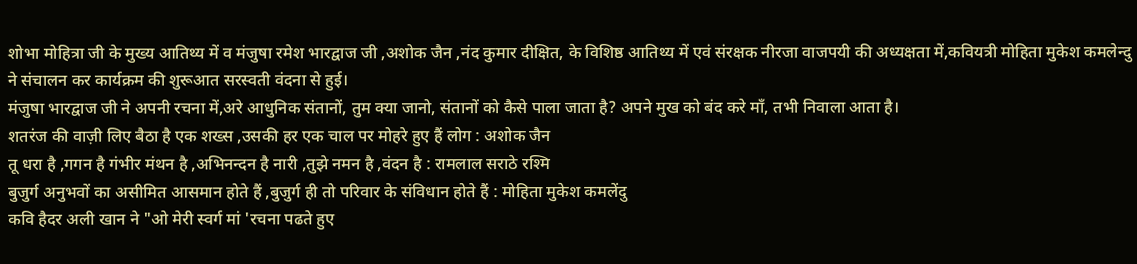शोभा मोहित्रा जी के मुख्य आतिथ्य में व मंजुषा रमेश भारद्वाज जी ,अशोक जैन ,नंद कुमार दीक्षित, के विशिष्ठ आतिथ्य में एवं संरक्षक नीरजा वाजपयी की अध्यक्षता में,कवियत्री मोहिता मुकेश कमलेन्दु ने संचालन कर कार्यक्रम की शुरूआत सरस्वती वंदना से हुई।
मंजुषा भारद्वाज जी ने अपनी रचना में,अरे आधुनिक संतानों, तुम क्या जानो, संतानों को कैसे पाला जाता है? अपने मुख को बंद करे माँ, तभी निवाला आता है।
शतरंज की वाज़ी लिए बैठा है एक शख्स ,उसकी हर एक चाल पर मोहरे हुए हैं लोग : अशोक जैन
तू धरा है ,गगन है गंभीर मंथन है ,अभिनन्दन है नारी ,तुझे नमन है ,वंदन है : रामलाल सराठे रश्मि
बुजुर्ग अनुभवों का असीमित आसमान होते हैं ,बुजुर्ग ही तो परिवार के संविधान होते हैं : मोहिता मुकेश कमलेंदु
कवि हैदर अली खान ने "ओ मेरी स्वर्ग मां 'रचना पढते हुए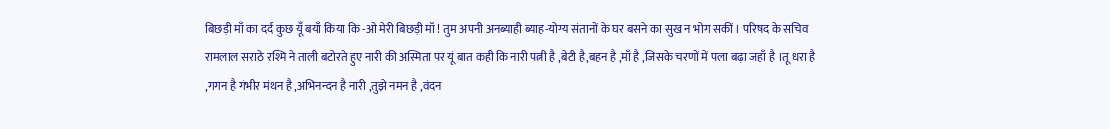बिछड़ी माँ का दर्द कुछ यूँ बयाँ किया कि -ओ मेरी बिछड़ी मॉ ! तुम अपनी अनब्याही ब्याह-योग्य संतानों के घर बसने का सुख न भोग सकीं । परिषद के सचिव रामलाल सराठे रश्मि ने ताली बटोरते हुए नारी की अस्मिता पर यूं बात कही कि नारी पत्नी है ,बेटी है,बहन है ,माँ है ,जिसके चरणों में पला बढ़ा जहाँ है ।तू धरा है ,गगन है गंभीर मंथन है ,अभिनन्दन है नारी ,तुझे नमन है ,वंदन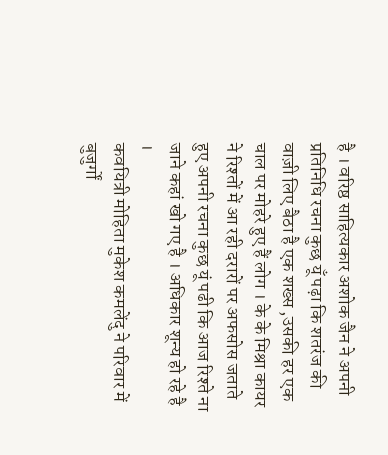है । वरिष्ठ साहित्यकार अशोक जैन ने अपनी प्रतिनिधि रचना कुछ यूँ पढ़ा कि शतरंज की वाज़ी लिए बैठा है एक शख्स ,उसकी हर एक चाल पर मोहरे हुए हैं लोग । के के मिश्रा कायर ने रिश्तों में आ रही दरारों पर अफसोस जताते हुए अपनी रचना कुछ यूं पढी कि आज रिश्ते ना जाने कहां खो गए है । अधिकार शून्य हो रहे है ।
कवयित्री मोहिता मुकेश कमलेंदु ने परिवार में बुजुर्गों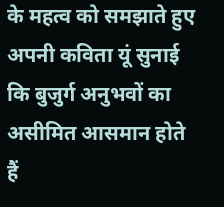के महत्व को समझाते हुए अपनी कविता यूं सुनाई कि बुजुर्ग अनुभवों का असीमित आसमान होते हैं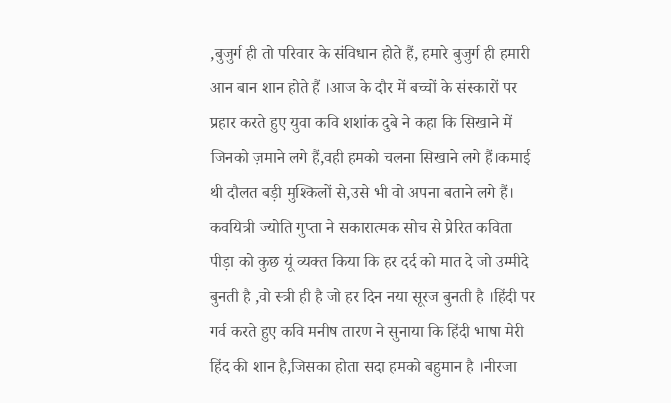,बुजुर्ग ही तो परिवार के संविधान होते हैं, हमारे बुजुर्ग ही हमारी आन बान शान होते हैं ।आज के दौर में बच्चों के संस्कारों पर प्रहार करते हुए युवा कवि शशांक दुबे ने कहा कि सिखाने में जिनको ज़माने लगे हैं,वही हमको चलना सिखाने लगे हैं।कमाई थी दौलत बड़ी मुश्किलों से,उसे भी वो अपना बताने लगे हैं। कवयित्री ज्योति गुप्ता ने सकारात्मक सोच से प्रेरित कविता पीड़ा को कुछ यूं व्यक्त किया कि हर दर्द को मात दे जो उम्मीदे बुनती है ,वो स्त्री ही है जो हर दिन नया सूरज बुनती है ।हिंदी पर गर्व करते हुए कवि मनीष तारण ने सुनाया कि हिंदी भाषा मेरी हिंद की शान है,जिसका होता सदा हमको बहुमान है ।नीरजा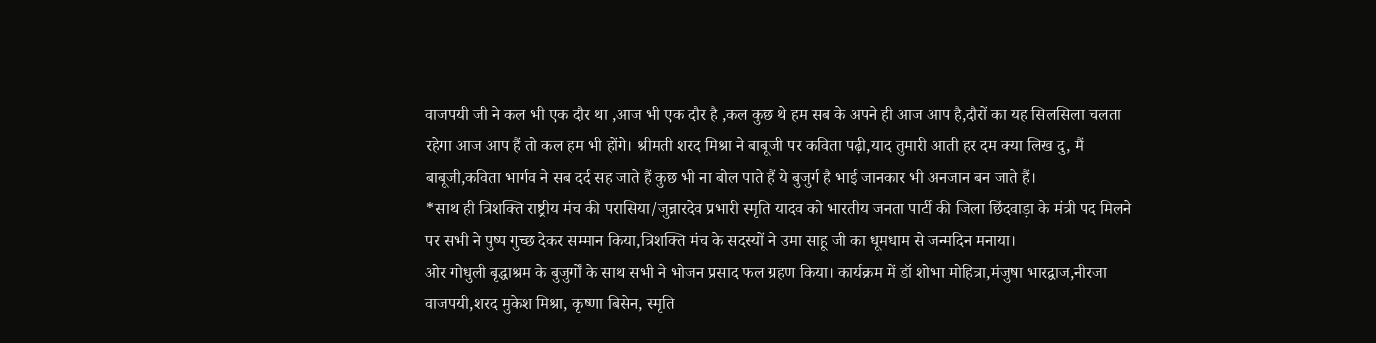वाजपयी जी ने कल भी एक दौर था ,आज भी एक दौर है ,कल कुछ थे हम सब के अपने ही आज आप है,दौरों का यह सिलसिला चलता रहेगा आज आप हैं तो कल हम भी होंगे। श्रीमती शरद मिश्रा ने बाबूजी पर कविता पढ़ी,याद तुमारी आती हर दम क्या लिख दु, मैं बाबूजी,कविता भार्गव ने सब दर्द सह जाते हैं कुछ भी ना बोल पाते हैं ये बुजुर्ग है भाई जानकार भी अनजान बन जाते हैं।
*साथ ही त्रिशक्ति राष्ट्रीय मंच की परासिया/जुन्नारदेव प्रभारी स्मृति यादव को भारतीय जनता पार्टी की जिला छिंदवाड़ा के मंत्री पद मिलने पर सभी ने पुष्प गुच्छ देकर सम्मान किया,त्रिशक्ति मंच के सदस्यों ने उमा साहू जी का धूमधाम से जन्मदिन मनाया।
ओर गोधुली बृद्धाश्रम के बुजुर्गों के साथ सभी ने भोजन प्रसाद फल ग्रहण किया। कार्यक्रम में डॉ शोभा मोहित्रा,मंजुषा भारद्वाज,नीरजा वाजपयी,शरद मुकेश मिश्रा, कृष्णा बिसेन, स्मृति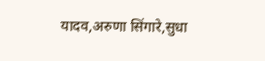यादव,अरुणा सिंगारे,सुधा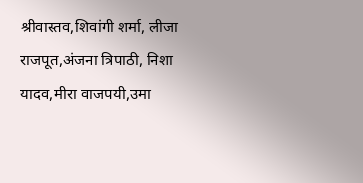श्रीवास्तव,शिवांगी शर्मा, लीजा राजपूत,अंजना त्रिपाठी, निशा यादव,मीरा वाजपयी,उमा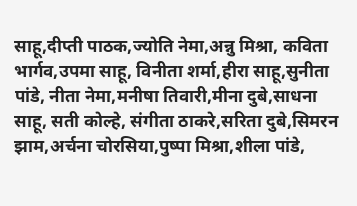साहू,दीप्ती पाठक,ज्योति नेमा,अन्नु मिश्रा, कविता भार्गव,उपमा साहू, विनीता शर्मा,हीरा साहू,सुनीता पांडे, नीता नेमा,मनीषा तिवारी,मीना दुबे,साधना साहू, सती कोल्हे, संगीता ठाकरे,सरिता दुबे,सिमरन झाम,अर्चना चोरसिया,पुष्पा मिश्रा,शीला पांडे,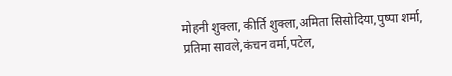मोहनी शुक्ला, कीर्ति शुक्ला,अमिता सिसोदिया,पुष्पा शर्मा, प्रतिमा सावले,कंचन वर्मा,पटेल,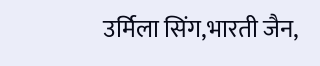उर्मिला सिंग,भारती जैन,